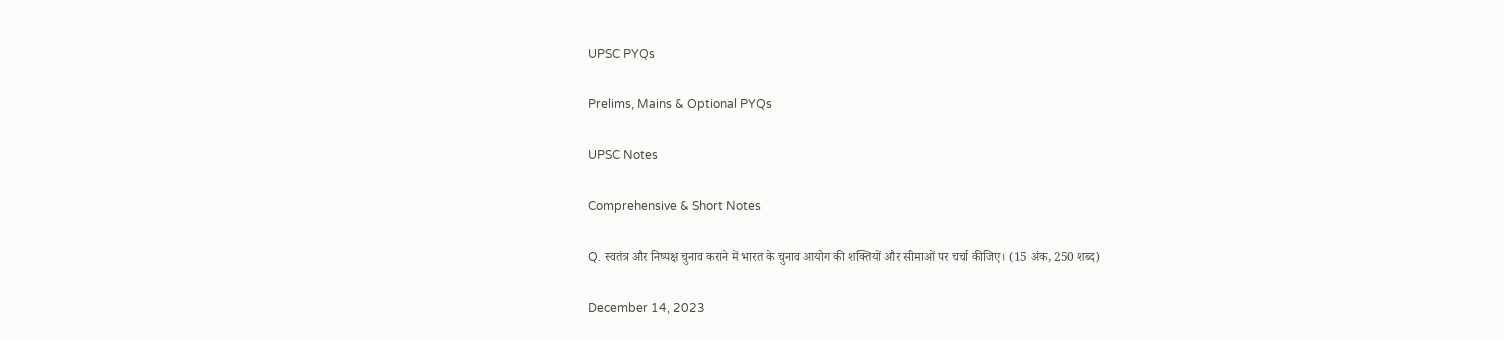UPSC PYQs

Prelims, Mains & Optional PYQs

UPSC Notes

Comprehensive & Short Notes

Q. स्वतंत्र और निष्पक्ष चुनाव कराने में भारत के चुनाव आयोग की शक्तियों और सीमाओं पर चर्चा कीजिए। (15 अंक, 250 शब्द)

December 14, 2023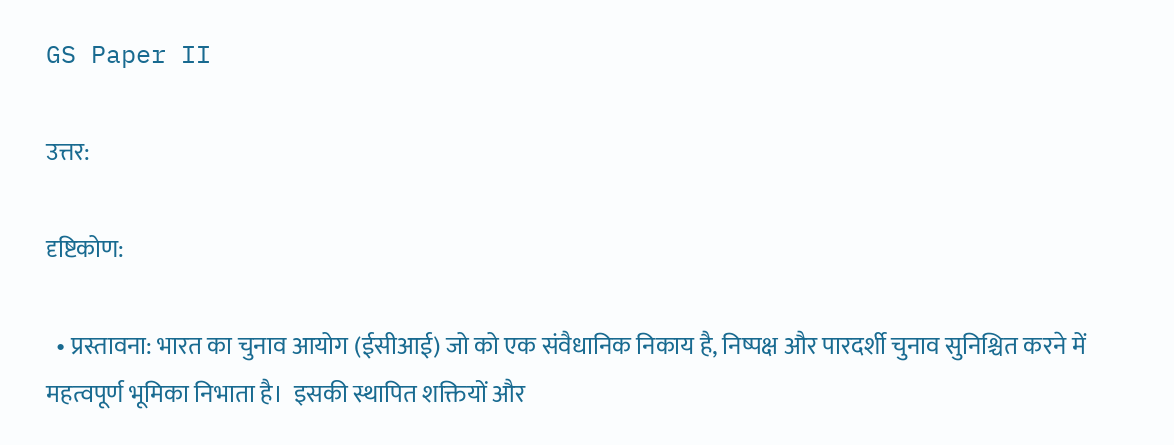GS Paper II

उत्तर:

दृष्टिकोण:

  • प्रस्तावना: भारत का चुनाव आयोग (ईसीआई) जो को एक संवैधानिक निकाय है, निष्पक्ष और पारदर्शी चुनाव सुनिश्चित करने में महत्वपूर्ण भूमिका निभाता है।  इसकी स्थापित शक्तियों और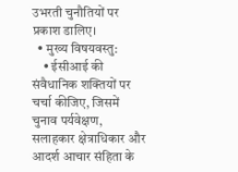उभरती चुनौतियों पर प्रकाश डालिए।
  • मुख्य विषयवस्तु:
    • ईसीआई की संवैधानिक शक्तियों पर चर्चा कीजिए, जिसमें चुनाव पर्यवेक्षण, सलाहकार क्षेत्राधिकार और आदर्श आचार संहिता के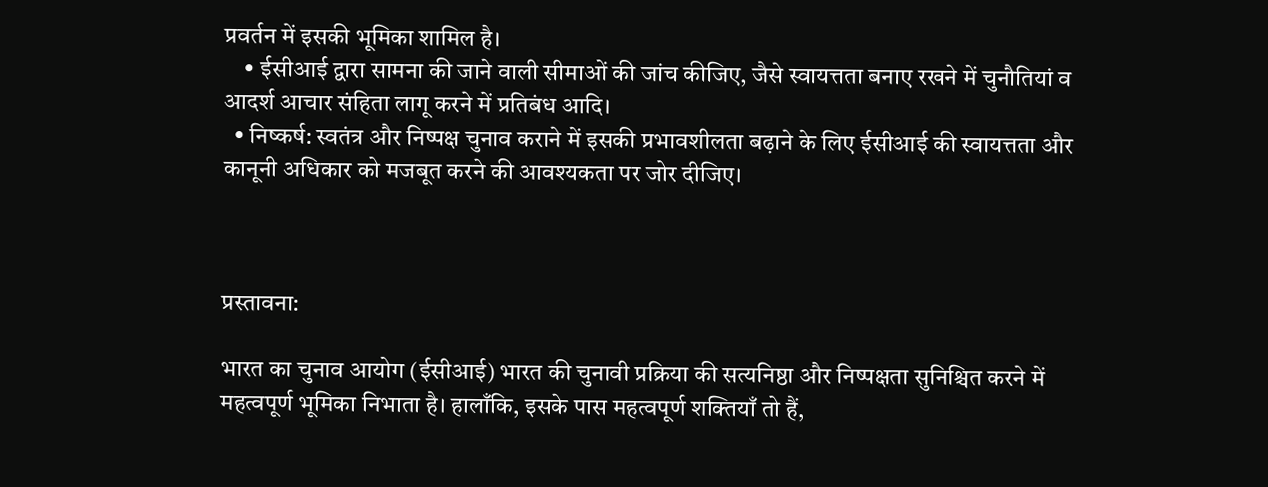प्रवर्तन में इसकी भूमिका शामिल है।
    • ईसीआई द्वारा सामना की जाने वाली सीमाओं की जांच कीजिए, जैसे स्वायत्तता बनाए रखने में चुनौतियां व आदर्श आचार संहिता लागू करने में प्रतिबंध आदि।
  • निष्कर्ष: स्वतंत्र और निष्पक्ष चुनाव कराने में इसकी प्रभावशीलता बढ़ाने के लिए ईसीआई की स्वायत्तता और कानूनी अधिकार को मजबूत करने की आवश्यकता पर जोर दीजिए।



प्रस्तावना:

भारत का चुनाव आयोग (ईसीआई) भारत की चुनावी प्रक्रिया की सत्यनिष्ठा और निष्पक्षता सुनिश्चित करने में महत्वपूर्ण भूमिका निभाता है। हालाँकि, इसके पास महत्वपूर्ण शक्तियाँ तो हैं,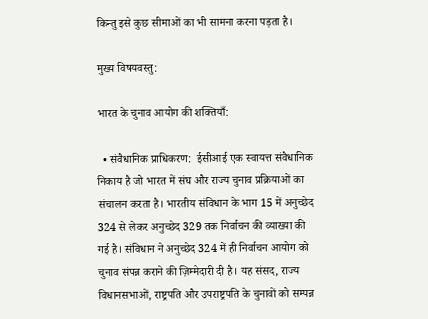किन्तु इसे कुछ सीमाओं का भी सामना करना पड़ता है।

मुख्य विषयवस्तु:

भारत के चुनाव आयोग की शक्तियाँ:

  • संवैधानिक प्राधिकरण:  ईसीआई एक स्वायत्त संवैधानिक निकाय है जो भारत में संघ और राज्य चुनाव प्रक्रियाओं का संचालन करता है। भारतीय संविधान के भाग 15 में अनुच्छेद 324 से लेकर अनुच्छेद 329 तक निर्वाचन की व्याख्या की गई है। संविधान ने अनुच्छेद 324 में ही निर्वाचन आयोग को चुनाव संपन्न कराने की ज़िम्मेदारी दी है। यह संसद, राज्य विधानसभाओं, राष्ट्रपति और उपराष्ट्रपति के चुनावों को सम्पन्न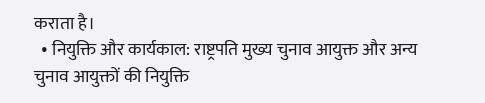कराता है।
  • नियुक्ति और कार्यकाल: राष्ट्रपति मुख्य चुनाव आयुक्त और अन्य चुनाव आयुक्तों की नियुक्ति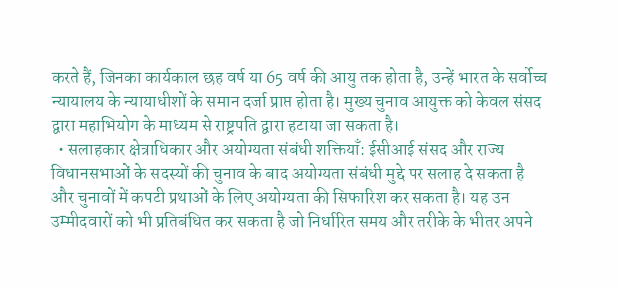करते हैं, जिनका कार्यकाल छह वर्ष या 65 वर्ष की आयु तक होता है, उन्हें भारत के सर्वोच्च न्यायालय के न्यायाधीशों के समान दर्जा प्राप्त होता है। मुख्य चुनाव आयुक्त को केवल संसद द्वारा महाभियोग के माध्यम से राष्ट्रपति द्वारा हटाया जा सकता है।
  • सलाहकार क्षेत्राधिकार और अयोग्यता संबंधी शक्तियाँ: ईसीआई संसद और राज्य विधानसभाओं के सदस्यों की चुनाव के बाद अयोग्यता संबंधी मुद्दे पर सलाह दे सकता है और चुनावों में कपटी प्रथाओं के लिए अयोग्यता की सिफारिश कर सकता है। यह उन उम्मीदवारों को भी प्रतिबंधित कर सकता है जो निर्धारित समय और तरीके के भीतर अपने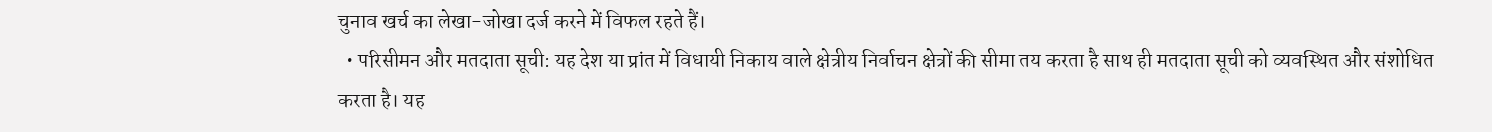चुनाव खर्च का लेखा-जोखा दर्ज करने में विफल रहते हैं।
  • परिसीमन और मतदाता सूची: यह देश या प्रांत में विधायी निकाय वाले क्षेत्रीय निर्वाचन क्षेत्रों की सीमा तय करता है साथ ही मतदाता सूची को व्यवस्थित और संशोधित करता है। यह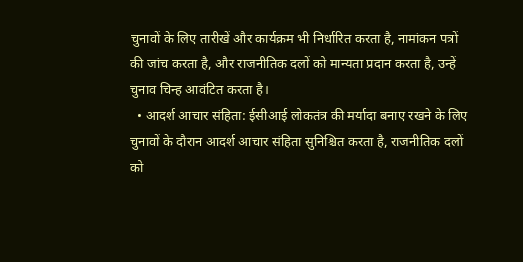चुनावों के लिए तारीखें और कार्यक्रम भी निर्धारित करता है, नामांकन पत्रों की जांच करता है, और राजनीतिक दलों को मान्यता प्रदान करता है, उन्हें चुनाव चिन्ह आवंटित करता है।
  • आदर्श आचार संहिता: ईसीआई लोकतंत्र की मर्यादा बनाए रखने के लिए चुनावों के दौरान आदर्श आचार संहिता सुनिश्चित करता है, राजनीतिक दलों को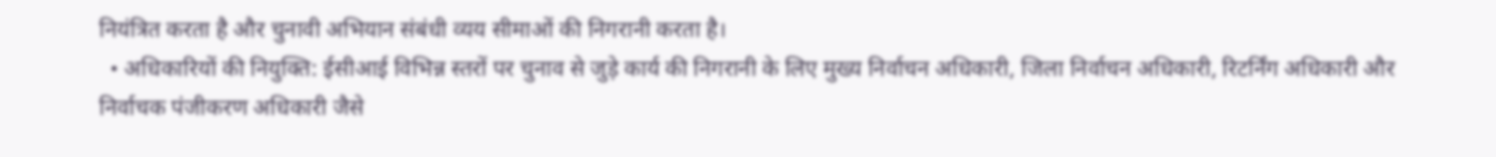नियंत्रित करता है और चुनावी अभियान संबंधी व्यय सीमाओं की निगरानी करता है।
  • अधिकारियों की नियुक्ति: ईसीआई विभिन्न स्तरों पर चुनाव से जुड़े कार्य की निगरानी के लिए मुख्य निर्वाचन अधिकारी, जिला निर्वाचन अधिकारी, रिटर्निंग अधिकारी और निर्वाचक पंजीकरण अधिकारी जैसे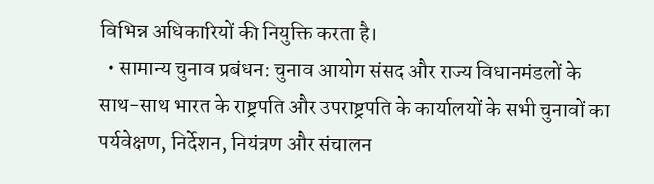विभिन्न अधिकारियों की नियुक्ति करता है।
  • सामान्य चुनाव प्रबंधन: चुनाव आयोग संसद और राज्य विधानमंडलों के साथ-साथ भारत के राष्ट्रपति और उपराष्ट्रपति के कार्यालयों के सभी चुनावों का पर्यवेक्षण, निर्देशन, नियंत्रण और संचालन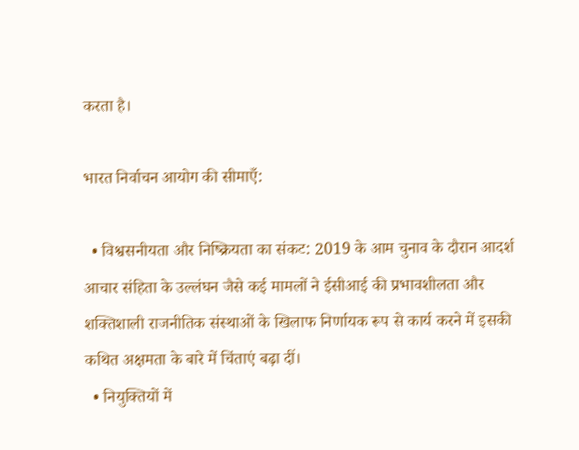करता है।

भारत निर्वाचन आयोग की सीमाएँ:

  • विश्वसनीयता और निष्क्रियता का संकट: 2019 के आम चुनाव के दौरान आदर्श आचार संहिता के उल्लंघन जैसे कई मामलों ने ईसीआई की प्रभावशीलता और शक्तिशाली राजनीतिक संस्थाओं के खिलाफ निर्णायक रूप से कार्य करने में इसकी कथित अक्षमता के बारे में चिंताएं बढ़ा दीं।
  • नियुक्तियों में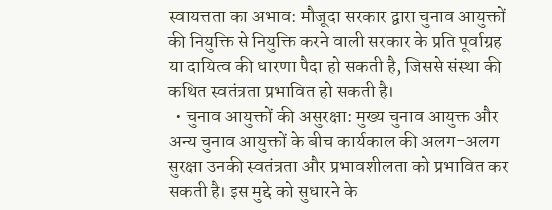स्वायत्तता का अभाव: मौजूदा सरकार द्वारा चुनाव आयुक्तों की नियुक्ति से नियुक्ति करने वाली सरकार के प्रति पूर्वाग्रह या दायित्व की धारणा पैदा हो सकती है, जिससे संस्था की कथित स्वतंत्रता प्रभावित हो सकती है।
  • चुनाव आयुक्तों की असुरक्षा: मुख्य चुनाव आयुक्त और अन्य चुनाव आयुक्तों के बीच कार्यकाल की अलग-अलग सुरक्षा उनकी स्वतंत्रता और प्रभावशीलता को प्रभावित कर सकती है। इस मुद्दे को सुधारने के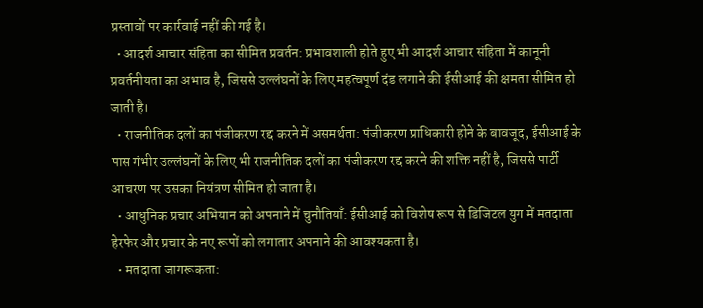प्रस्तावों पर कार्रवाई नहीं की गई है।
  • आदर्श आचार संहिता का सीमित प्रवर्तन: प्रभावशाली होते हुए भी आदर्श आचार संहिता में कानूनी प्रवर्तनीयता का अभाव है, जिससे उल्लंघनों के लिए महत्वपूर्ण दंड लगाने की ईसीआई की क्षमता सीमित हो जाती है।
  • राजनीतिक दलों का पंजीकरण रद्द करने में असमर्थता: पंजीकरण प्राधिकारी होने के बावजूद, ईसीआई के पास गंभीर उल्लंघनों के लिए भी राजनीतिक दलों का पंजीकरण रद्द करने की शक्ति नहीं है, जिससे पार्टी आचरण पर उसका नियंत्रण सीमित हो जाता है।
  • आधुनिक प्रचार अभियान को अपनाने में चुनौतियाँ: ईसीआई को विशेष रूप से डिजिटल युग में मतदाता हेरफेर और प्रचार के नए रूपों को लगातार अपनाने की आवश्यकता है।
  • मतदाता जागरूकता: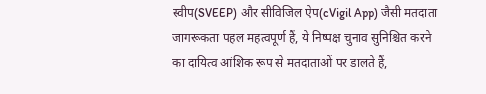स्वीप(SVEEP) और सीविजिल ऐप(cVigil App) जैसी मतदाता जागरूकता पहल महत्वपूर्ण हैं, ये निष्पक्ष चुनाव सुनिश्चित करने का दायित्व आंशिक रूप से मतदाताओं पर डालते हैं,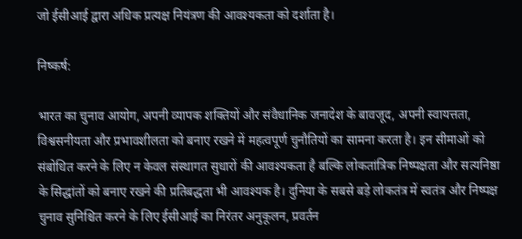जो ईसीआई द्वारा अधिक प्रत्यक्ष नियंत्रण की आवश्यकता को दर्शाता है।

निष्कर्ष:

भारत का चुनाव आयोग, अपनी व्यापक शक्तियों और संवैधानिक जनादेश के बावजूद, अपनी स्वायत्तता, विश्वसनीयता और प्रभावशीलता को बनाए रखने में महत्वपूर्ण चुनौतियों का सामना करता है। इन सीमाओं को संबोधित करने के लिए न केवल संस्थागत सुधारों की आवश्यकता है बल्कि लोकतांत्रिक निष्पक्षता और सत्यनिष्ठा के सिद्धांतों को बनाए रखने की प्रतिबद्धता भी आवश्यक है। दुनिया के सबसे बड़े लोकतंत्र में स्वतंत्र और निष्पक्ष चुनाव सुनिश्चित करने के लिए ईसीआई का निरंतर अनुकूलन, प्रवर्तन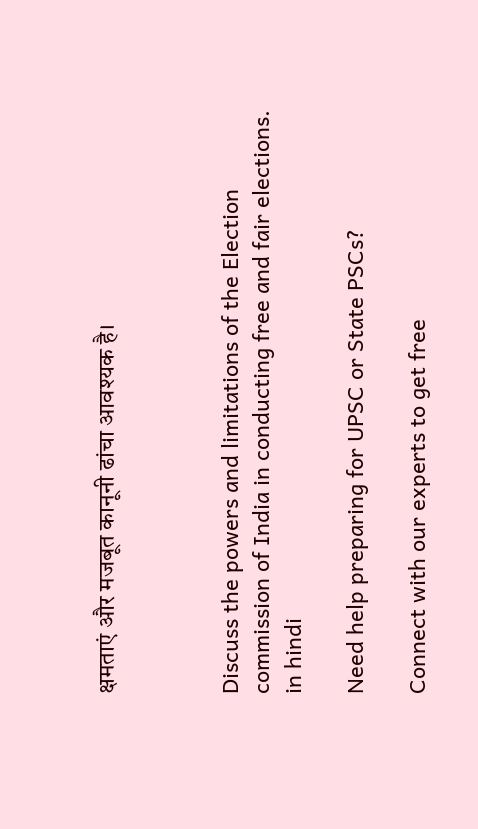क्षमताएं और मजबूत कानूनी ढांचा आवश्यक है।



Discuss the powers and limitations of the Election commission of India in conducting free and fair elections. in hindi

Need help preparing for UPSC or State PSCs?

Connect with our experts to get free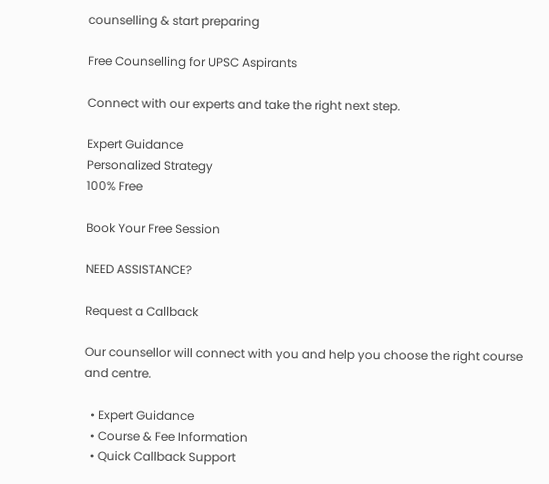counselling & start preparing

Free Counselling for UPSC Aspirants

Connect with our experts and take the right next step.

Expert Guidance
Personalized Strategy
100% Free

Book Your Free Session

NEED ASSISTANCE?

Request a Callback

Our counsellor will connect with you and help you choose the right course and centre.

  • Expert Guidance
  • Course & Fee Information
  • Quick Callback Support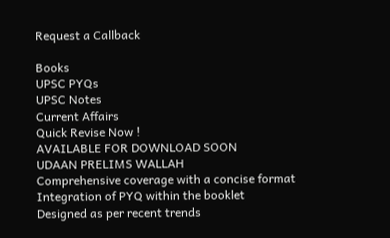Request a Callback

Books
UPSC PYQs
UPSC Notes
Current Affairs
Quick Revise Now !
AVAILABLE FOR DOWNLOAD SOON
UDAAN PRELIMS WALLAH
Comprehensive coverage with a concise format
Integration of PYQ within the booklet
Designed as per recent trends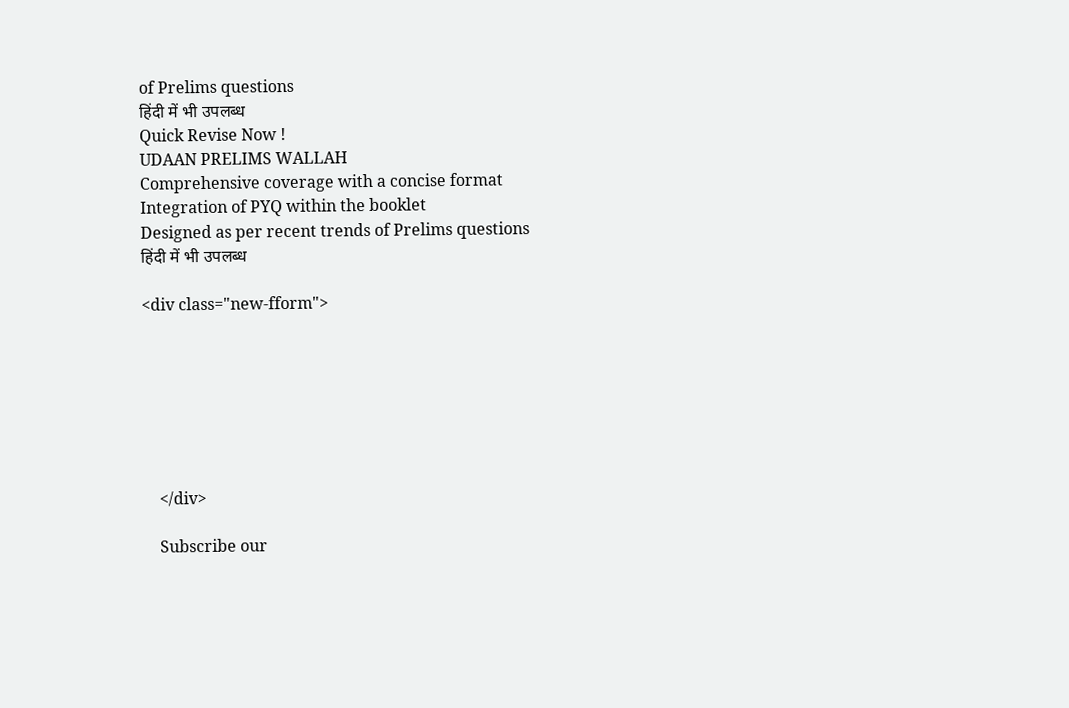of Prelims questions
हिंदी में भी उपलब्ध
Quick Revise Now !
UDAAN PRELIMS WALLAH
Comprehensive coverage with a concise format
Integration of PYQ within the booklet
Designed as per recent trends of Prelims questions
हिंदी में भी उपलब्ध

<div class="new-fform">







    </div>

    Subscribe our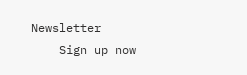Newsletter
    Sign up now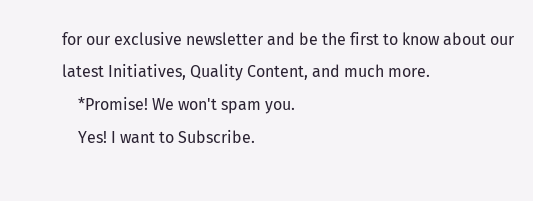for our exclusive newsletter and be the first to know about our latest Initiatives, Quality Content, and much more.
    *Promise! We won't spam you.
    Yes! I want to Subscribe.